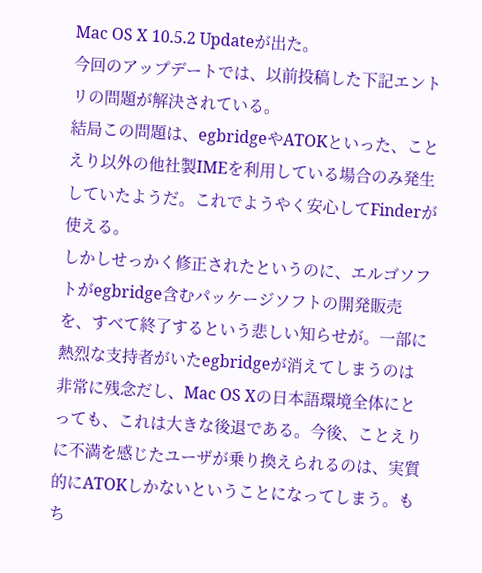Mac OS X 10.5.2 Updateが出た。
今回のアップデートでは、以前投稿した下記エントリの問題が解決されている。
結局この問題は、egbridgeやATOKといった、ことえり以外の他社製IMEを利用している場合のみ発生していたようだ。これでようやく安心してFinderが使える。
しかしせっかく修正されたというのに、エルゴソフトがegbridge含むパッケージソフトの開発販売を、すべて終了するという悲しい知らせが。一部に熱烈な支持者がいたegbridgeが消えてしまうのは非常に残念だし、Mac OS Xの日本語環境全体にとっても、これは大きな後退である。今後、ことえりに不満を感じたユーザが乗り換えられるのは、実質的にATOKしかないということになってしまう。もち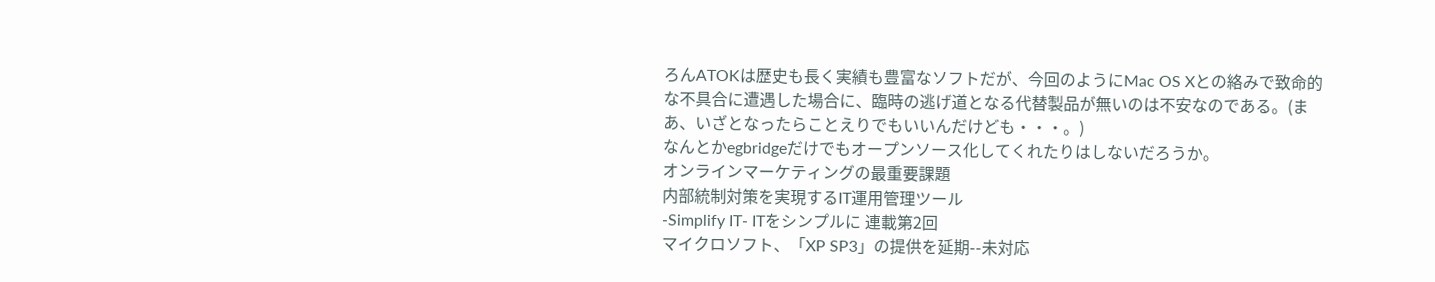ろんATOKは歴史も長く実績も豊富なソフトだが、今回のようにMac OS Xとの絡みで致命的な不具合に遭遇した場合に、臨時の逃げ道となる代替製品が無いのは不安なのである。(まあ、いざとなったらことえりでもいいんだけども・・・。)
なんとかegbridgeだけでもオープンソース化してくれたりはしないだろうか。
オンラインマーケティングの最重要課題
内部統制対策を実現するIT運用管理ツール
-Simplify IT- ITをシンプルに 連載第2回
マイクロソフト、「XP SP3」の提供を延期--未対応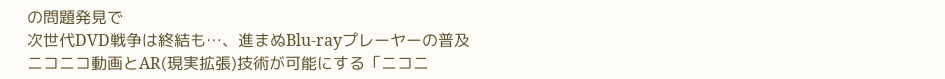の問題発見で
次世代DVD戦争は終結も…、進まぬBlu-rayプレーヤーの普及
ニコニコ動画とAR(現実拡張)技術が可能にする「ニコニ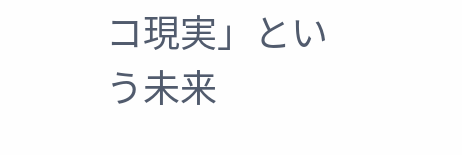コ現実」という未来